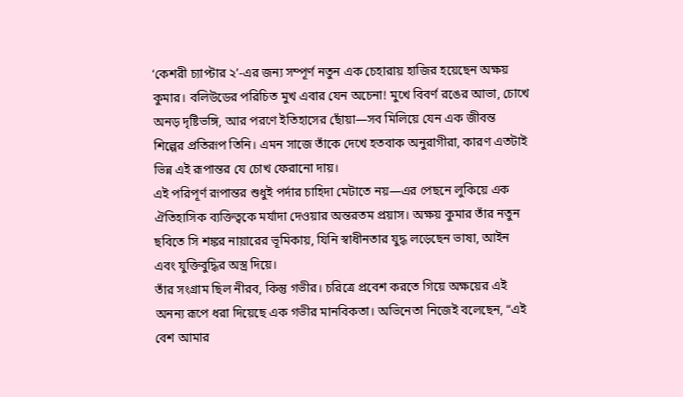‘কেশরী চ্যাপ্টার ২’-এর জন্য সম্পূর্ণ নতুন এক চেহারায় হাজির হয়েছেন অক্ষয় কুমার। বলিউডের পরিচিত মুখ এবার যেন অচেনা! মুখে বিবর্ণ রঙের আভা, চোখে অনড় দৃষ্টিভঙ্গি, আর পরণে ইতিহাসের ছোঁয়া—সব মিলিয়ে যেন এক জীবন্ত শিল্পের প্রতিরূপ তিনি। এমন সাজে তাঁকে দেখে হতবাক অনুরাগীরা, কারণ এতটাই ভিন্ন এই রূপান্তর যে চোখ ফেরানো দায়।
এই পরিপূর্ণ রূপান্তর শুধুই পর্দার চাহিদা মেটাতে নয়—এর পেছনে লুকিয়ে এক ঐতিহাসিক ব্যক্তিত্বকে মর্যাদা দেওয়ার অন্তরতম প্রয়াস। অক্ষয় কুমার তাঁর নতুন ছবিতে সি শঙ্কর নায়ারের ভূমিকায়, যিনি স্বাধীনতার যুদ্ধ লড়েছেন ভাষা, আইন এবং যুক্তিবুদ্ধির অস্ত্র দিয়ে।
তাঁর সংগ্রাম ছিল নীরব, কিন্তু গভীর। চরিত্রে প্রবেশ করতে গিয়ে অক্ষয়ের এই অনন্য রূপে ধরা দিয়েছে এক গভীর মানবিকতা। অভিনেতা নিজেই বলেছেন, “এই বেশ আমার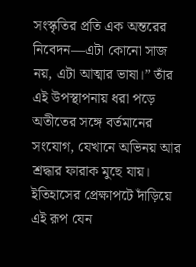সংস্কৃতির প্রতি এক অন্তরের নিবেদন—এটা কোনো সাজ নয়, এটা আত্মার ভাষা।” তাঁর এই উপস্থাপনায় ধরা পড়ে অতীতের সঙ্গে বর্তমানের সংযোগ, যেখানে অভিনয় আর শ্রদ্ধার ফারাক মুছে যায়। ইতিহাসের প্রেক্ষাপটে দাঁড়িয়ে এই রূপ যেন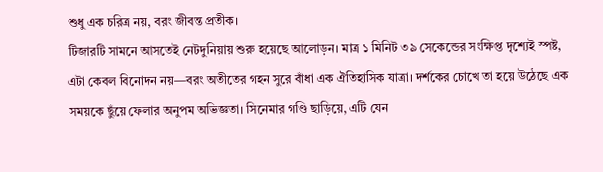শুধু এক চরিত্র নয়, বরং জীবন্ত প্রতীক।
টিজারটি সামনে আসতেই নেটদুনিয়ায় শুরু হয়েছে আলোড়ন। মাত্র ১ মিনিট ৩৯ সেকেন্ডের সংক্ষিপ্ত দৃশ্যেই স্পষ্ট, এটা কেবল বিনোদন নয়—বরং অতীতের গহন সুরে বাঁধা এক ঐতিহাসিক যাত্রা। দর্শকের চোখে তা হয়ে উঠেছে এক সময়কে ছুঁয়ে ফেলার অনুপম অভিজ্ঞতা। সিনেমার গণ্ডি ছাড়িয়ে, এটি যেন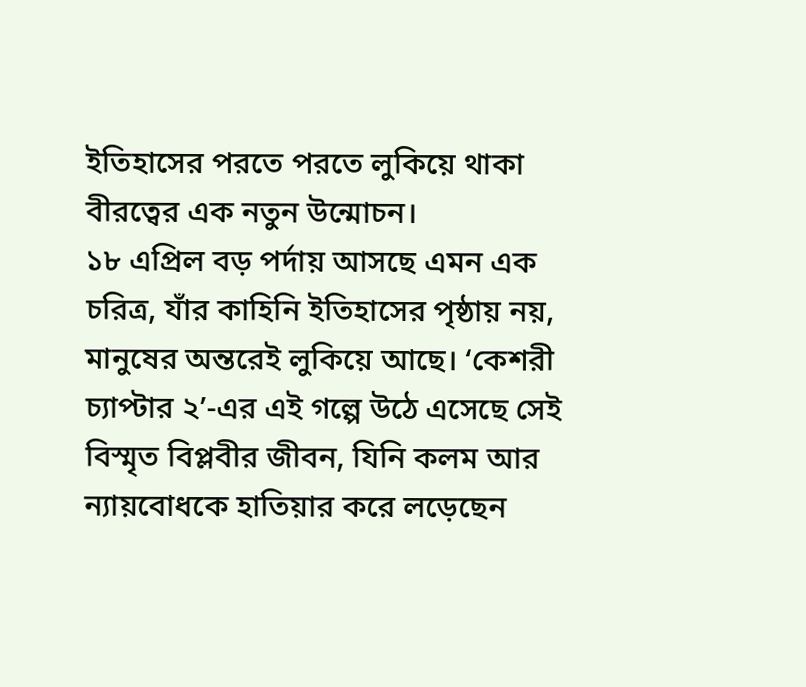ইতিহাসের পরতে পরতে লুকিয়ে থাকা বীরত্বের এক নতুন উন্মোচন।
১৮ এপ্রিল বড় পর্দায় আসছে এমন এক চরিত্র, যাঁর কাহিনি ইতিহাসের পৃষ্ঠায় নয়, মানুষের অন্তরেই লুকিয়ে আছে। ‘কেশরী চ্যাপ্টার ২’-এর এই গল্পে উঠে এসেছে সেই বিস্মৃত বিপ্লবীর জীবন, যিনি কলম আর ন্যায়বোধকে হাতিয়ার করে লড়েছেন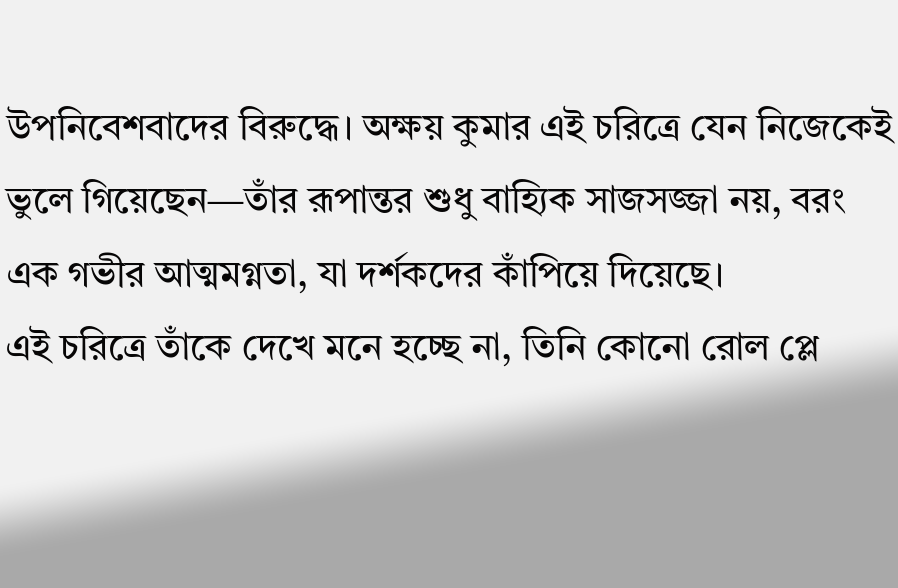উপনিবেশবাদের বিরুদ্ধে। অক্ষয় কুমার এই চরিত্রে যেন নিজেকেই ভুলে গিয়েছেন—তাঁর রূপান্তর শুধু বাহ্যিক সাজসজ্জা নয়, বরং এক গভীর আত্মমগ্নতা, যা দর্শকদের কাঁপিয়ে দিয়েছে।
এই চরিত্রে তাঁকে দেখে মনে হচ্ছে না, তিনি কোনো রোল প্লে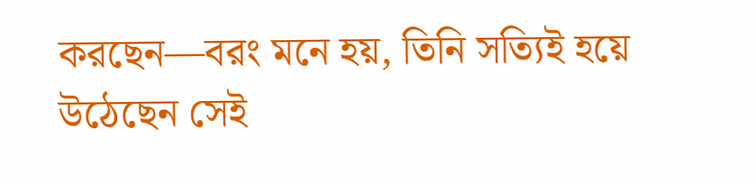করছেন—বরং মনে হয়, তিনি সত্যিই হয়ে উঠেছেন সেই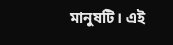মানুষটি। এই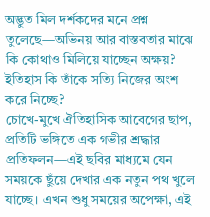অদ্ভুত মিল দর্শকদের মনে প্রশ্ন তুলেছে—অভিনয় আর বাস্তবতার মাঝে কি কোথাও মিলিয়ে যাচ্ছেন অক্ষয়? ইতিহাস কি তাঁকে সত্যি নিজের অংশ করে নিচ্ছে?
চোখে-মুখে ঐতিহাসিক আবেগের ছাপ, প্রতিটি ভঙ্গিতে এক গভীর শ্রদ্ধার প্রতিফলন—এই ছবির মাধ্যমে যেন সময়কে ছুঁয়ে দেখার এক নতুন পথ খুলে যাচ্ছে। এখন শুধু সময়ের অপেক্ষা, এই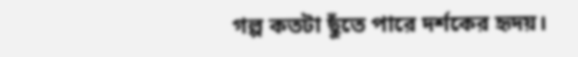গল্প কতটা ছুঁতে পারে দর্শকের হৃদয়।